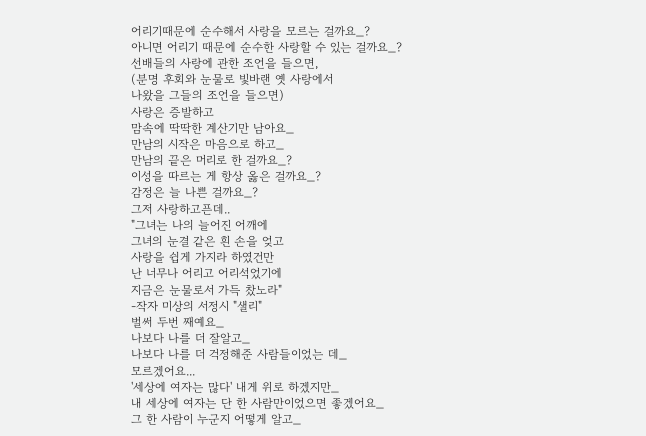어리기때문에 순수해서 사랑을 모르는 걸까요_?
아니면 어리기 때문에 순수한 사랑할 수 있는 걸까요_?
선배들의 사랑에 관한 조언을 들으면,
(분명 후회와 눈물로 빛바랜 옛 사랑에서
나왔을 그들의 조언을 들으면)
사랑은 증발하고
맘속에 딱딱한 계산기만 남아요_
만남의 시작은 마음으로 하고_
만남의 끝은 머리로 한 걸까요_?
이성을 따르는 게 항상 옳은 걸까요_?
감정은 늘 나쁜 걸까요_?
그저 사랑하고픈데..
"그녀는 나의 늘어진 어깨에
그녀의 눈결 같은 흰 손을 엊고
사랑을 쉽게 가지라 하였건만
난 너무나 어리고 어리석었기에
지금은 눈물로서 가득 찼노라"
-작자 미상의 서정시 "샐리"
벌써 두번 째예요_
나보다 나를 더 잘알고_
나보다 나를 더 걱정해준 사람들이었는 데_
모르겠어요...
'세상에 여자는 많다' 내게 위로 하겠지만_
내 세상에 여자는 단 한 사람만이었으면 좋겠어요_
그 한 사람이 누군지 어떻게 알고_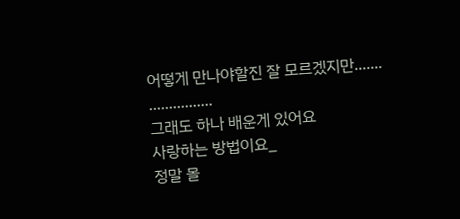어떻게 만나야할진 잘 모르겠지만.......
................
그래도 하나 배운게 있어요
사랑하는 방법이요_
정말 몰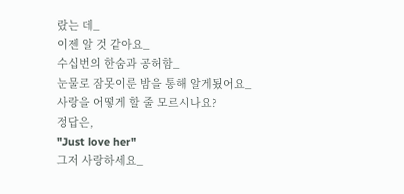랐는 데_
이젠 알 것 같아요_
수십번의 한숨과 공허함_
눈물로 잠못이룬 밤을 통해 알게됬어요_
사랑을 어떻게 할 줄 모르시나요?
정답은,
"Just love her"
그저 사랑하세요_